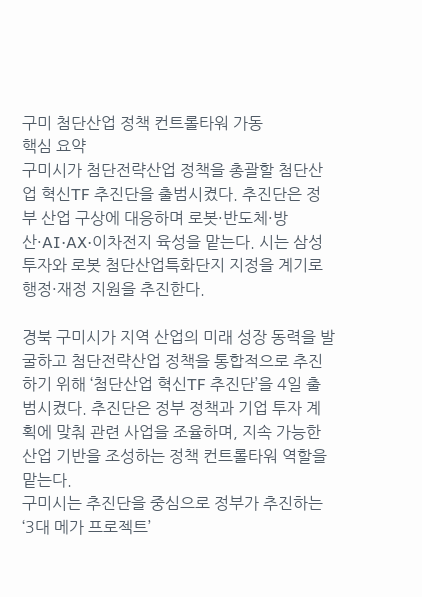구미 첨단산업 정책 컨트롤타워 가동
핵심 요약
구미시가 첨단전략산업 정책을 총괄할 첨단산업 혁신TF 추진단을 출범시켰다. 추진단은 정부 산업 구상에 대응하며 로봇·반도체·방산·AI·AX·이차전지 육성을 맡는다. 시는 삼성 투자와 로봇 첨단산업특화단지 지정을 계기로 행정·재정 지원을 추진한다.

경북 구미시가 지역 산업의 미래 성장 동력을 발굴하고 첨단전략산업 정책을 통합적으로 추진하기 위해 ‘첨단산업 혁신TF 추진단’을 4일 출범시켰다. 추진단은 정부 정책과 기업 투자 계획에 맞춰 관련 사업을 조율하며, 지속 가능한 산업 기반을 조성하는 정책 컨트롤타워 역할을 맡는다.
구미시는 추진단을 중심으로 정부가 추진하는 ‘3대 메가 프로젝트’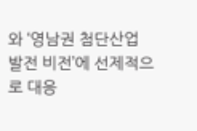와 ‘영남권 첨단산업 발전 비전’에 선제적으로 대응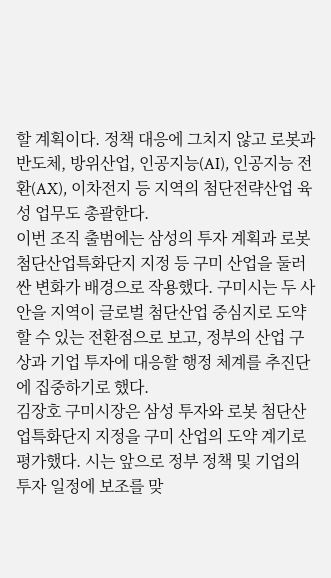할 계획이다. 정책 대응에 그치지 않고 로봇과 반도체, 방위산업, 인공지능(AI), 인공지능 전환(AX), 이차전지 등 지역의 첨단전략산업 육성 업무도 총괄한다.
이번 조직 출범에는 삼성의 투자 계획과 로봇 첨단산업특화단지 지정 등 구미 산업을 둘러싼 변화가 배경으로 작용했다. 구미시는 두 사안을 지역이 글로벌 첨단산업 중심지로 도약할 수 있는 전환점으로 보고, 정부의 산업 구상과 기업 투자에 대응할 행정 체계를 추진단에 집중하기로 했다.
김장호 구미시장은 삼성 투자와 로봇 첨단산업특화단지 지정을 구미 산업의 도약 계기로 평가했다. 시는 앞으로 정부 정책 및 기업의 투자 일정에 보조를 맞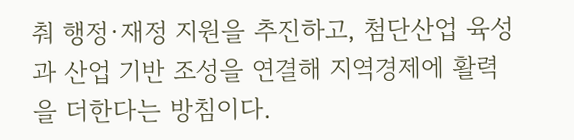춰 행정·재정 지원을 추진하고, 첨단산업 육성과 산업 기반 조성을 연결해 지역경제에 활력을 더한다는 방침이다.